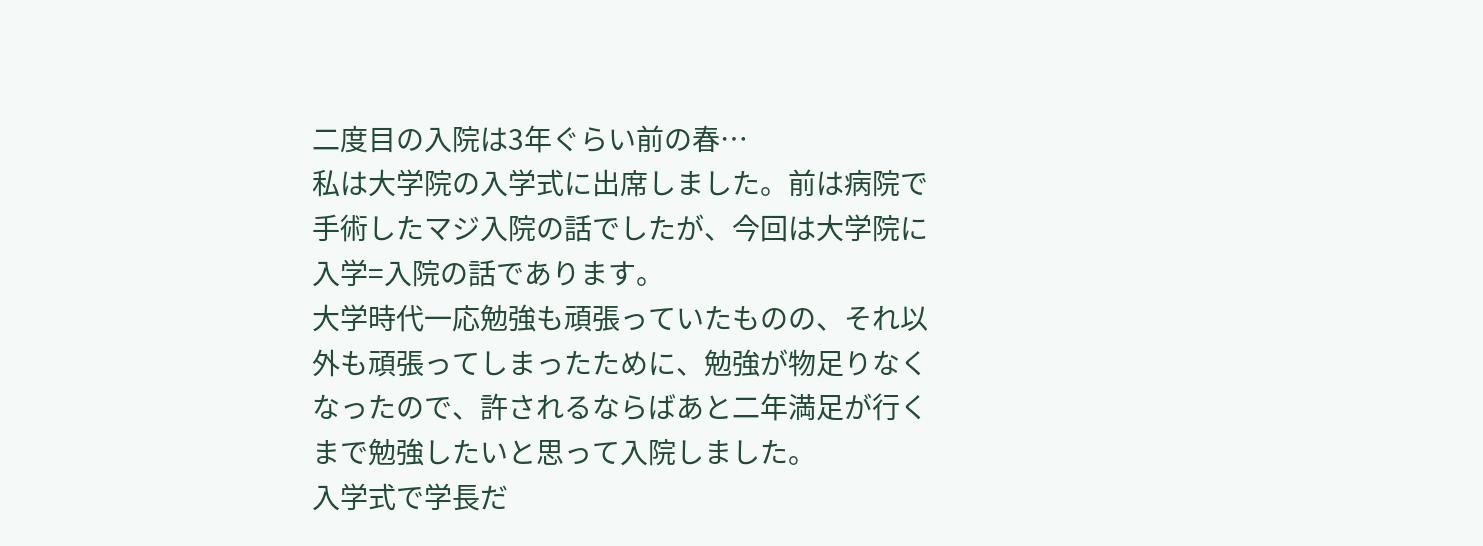二度目の入院は3年ぐらい前の春…
私は大学院の入学式に出席しました。前は病院で手術したマジ入院の話でしたが、今回は大学院に入学=入院の話であります。
大学時代一応勉強も頑張っていたものの、それ以外も頑張ってしまったために、勉強が物足りなくなったので、許されるならばあと二年満足が行くまで勉強したいと思って入院しました。
入学式で学長だ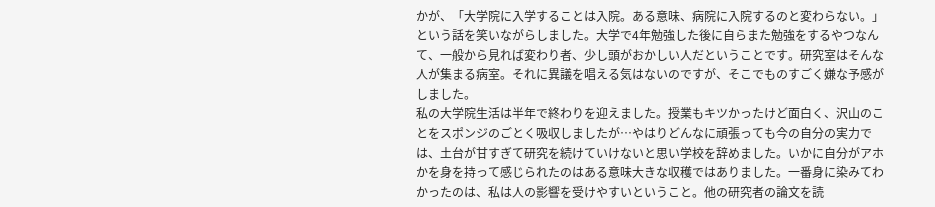かが、「大学院に入学することは入院。ある意味、病院に入院するのと変わらない。」という話を笑いながらしました。大学で4年勉強した後に自らまた勉強をするやつなんて、一般から見れば変わり者、少し頭がおかしい人だということです。研究室はそんな人が集まる病室。それに異議を唱える気はないのですが、そこでものすごく嫌な予感がしました。
私の大学院生活は半年で終わりを迎えました。授業もキツかったけど面白く、沢山のことをスポンジのごとく吸収しましたが…やはりどんなに頑張っても今の自分の実力では、土台が甘すぎて研究を続けていけないと思い学校を辞めました。いかに自分がアホかを身を持って感じられたのはある意味大きな収穫ではありました。一番身に染みてわかったのは、私は人の影響を受けやすいということ。他の研究者の論文を読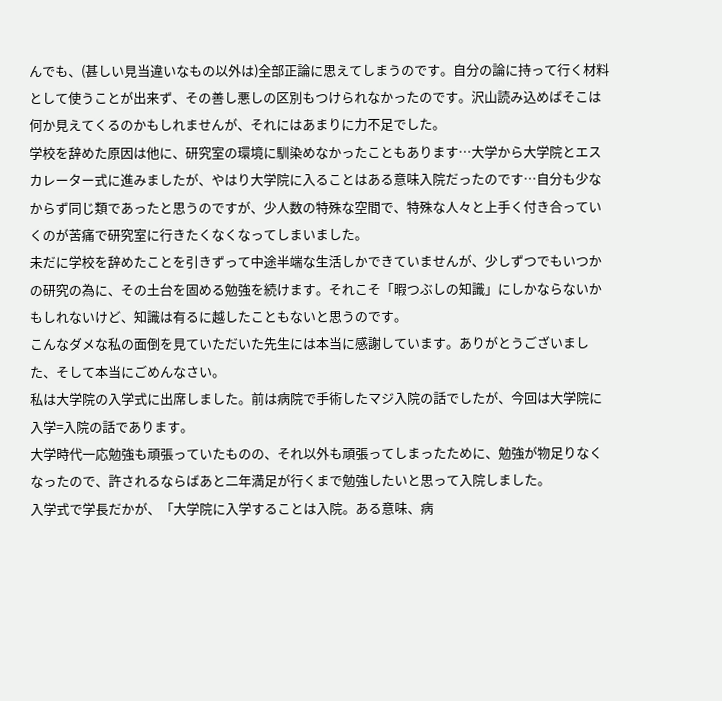んでも、(甚しい見当違いなもの以外は)全部正論に思えてしまうのです。自分の論に持って行く材料として使うことが出来ず、その善し悪しの区別もつけられなかったのです。沢山読み込めばそこは何か見えてくるのかもしれませんが、それにはあまりに力不足でした。
学校を辞めた原因は他に、研究室の環境に馴染めなかったこともあります…大学から大学院とエスカレーター式に進みましたが、やはり大学院に入ることはある意味入院だったのです…自分も少なからず同じ類であったと思うのですが、少人数の特殊な空間で、特殊な人々と上手く付き合っていくのが苦痛で研究室に行きたくなくなってしまいました。
未だに学校を辞めたことを引きずって中途半端な生活しかできていませんが、少しずつでもいつかの研究の為に、その土台を固める勉強を続けます。それこそ「暇つぶしの知識」にしかならないかもしれないけど、知識は有るに越したこともないと思うのです。
こんなダメな私の面倒を見ていただいた先生には本当に感謝しています。ありがとうございました、そして本当にごめんなさい。
私は大学院の入学式に出席しました。前は病院で手術したマジ入院の話でしたが、今回は大学院に入学=入院の話であります。
大学時代一応勉強も頑張っていたものの、それ以外も頑張ってしまったために、勉強が物足りなくなったので、許されるならばあと二年満足が行くまで勉強したいと思って入院しました。
入学式で学長だかが、「大学院に入学することは入院。ある意味、病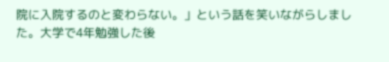院に入院するのと変わらない。」という話を笑いながらしました。大学で4年勉強した後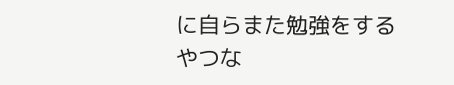に自らまた勉強をするやつな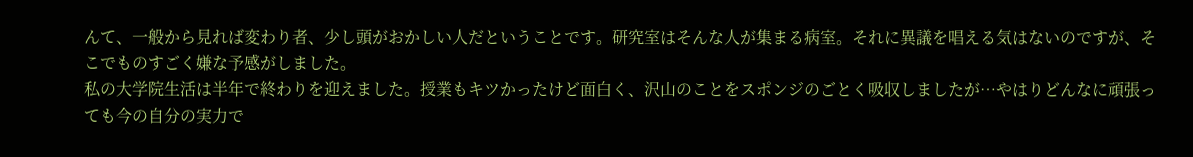んて、一般から見れば変わり者、少し頭がおかしい人だということです。研究室はそんな人が集まる病室。それに異議を唱える気はないのですが、そこでものすごく嫌な予感がしました。
私の大学院生活は半年で終わりを迎えました。授業もキツかったけど面白く、沢山のことをスポンジのごとく吸収しましたが…やはりどんなに頑張っても今の自分の実力で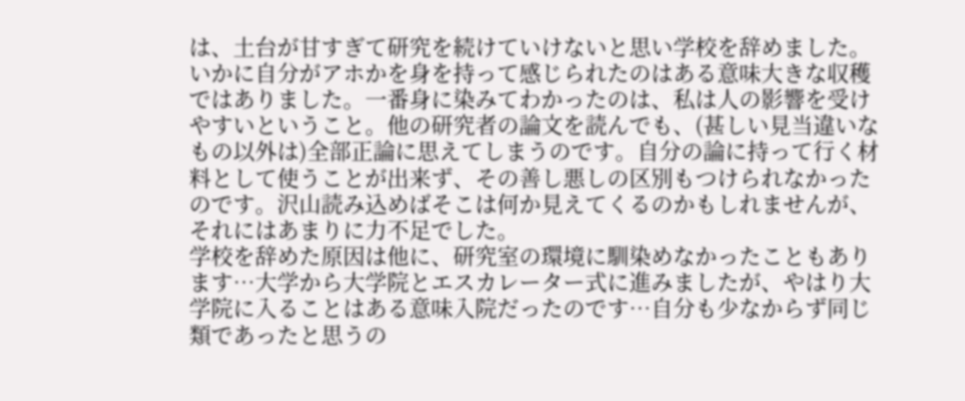は、土台が甘すぎて研究を続けていけないと思い学校を辞めました。いかに自分がアホかを身を持って感じられたのはある意味大きな収穫ではありました。一番身に染みてわかったのは、私は人の影響を受けやすいということ。他の研究者の論文を読んでも、(甚しい見当違いなもの以外は)全部正論に思えてしまうのです。自分の論に持って行く材料として使うことが出来ず、その善し悪しの区別もつけられなかったのです。沢山読み込めばそこは何か見えてくるのかもしれませんが、それにはあまりに力不足でした。
学校を辞めた原因は他に、研究室の環境に馴染めなかったこともあります…大学から大学院とエスカレーター式に進みましたが、やはり大学院に入ることはある意味入院だったのです…自分も少なからず同じ類であったと思うの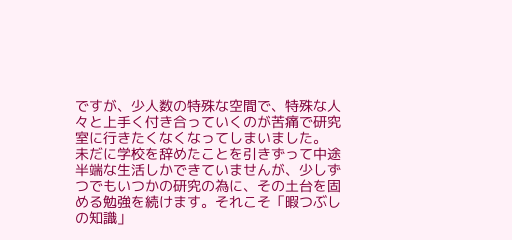ですが、少人数の特殊な空間で、特殊な人々と上手く付き合っていくのが苦痛で研究室に行きたくなくなってしまいました。
未だに学校を辞めたことを引きずって中途半端な生活しかできていませんが、少しずつでもいつかの研究の為に、その土台を固める勉強を続けます。それこそ「暇つぶしの知識」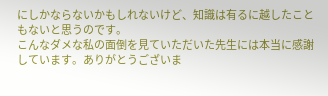にしかならないかもしれないけど、知識は有るに越したこともないと思うのです。
こんなダメな私の面倒を見ていただいた先生には本当に感謝しています。ありがとうございま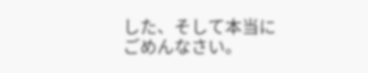した、そして本当にごめんなさい。